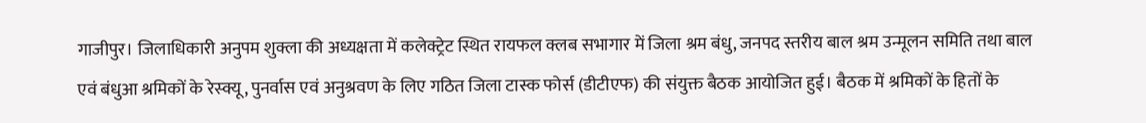गाजीपुर। जिलाधिकारी अनुपम शुक्ला की अध्यक्षता में कलेक्ट्रेट स्थित रायफल क्लब सभागार में जिला श्रम बंधु, जनपद स्तरीय बाल श्रम उन्मूलन समिति तथा बाल एवं बंधुआ श्रमिकों के रेस्क्यू, पुनर्वास एवं अनुश्रवण के लिए गठित जिला टास्क फोर्स (डीटीएफ) की संयुक्त बैठक आयोजित हुई। बैठक में श्रमिकों के हितों के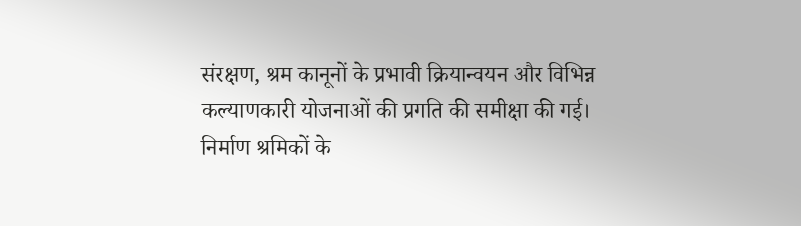संरक्षण, श्रम कानूनों के प्रभावी क्रियान्वयन और विभिन्न कल्याणकारी योजनाओं की प्रगति की समीक्षा की गई।
निर्माण श्रमिकों के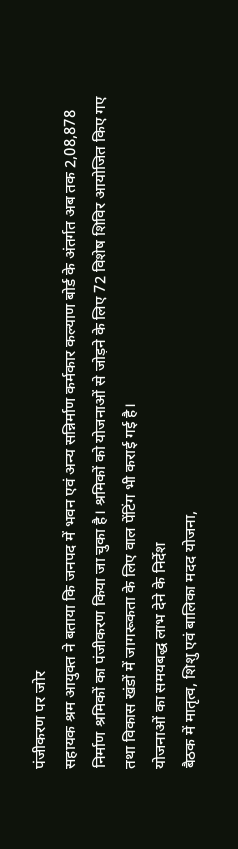पंजीकरण पर जोर
सहायक श्रम आयुक्त ने बताया कि जनपद में भवन एवं अन्य सन्निर्माण कर्मकार कल्याण बोर्ड के अंतर्गत अब तक 2,08,878 निर्माण श्रमिकों का पंजीकरण किया जा चुका है। श्रमिकों को योजनाओं से जोड़ने के लिए 72 विशेष शिविर आयोजित किए गए तथा विकास खंडों में जागरूकता के लिए वाल पेंटिंग भी कराई गई है।
योजनाओं का समयबद्ध लाभ देने के निर्देश
बैठक में मातृत्व, शिशु एवं बालिका मदद योजना,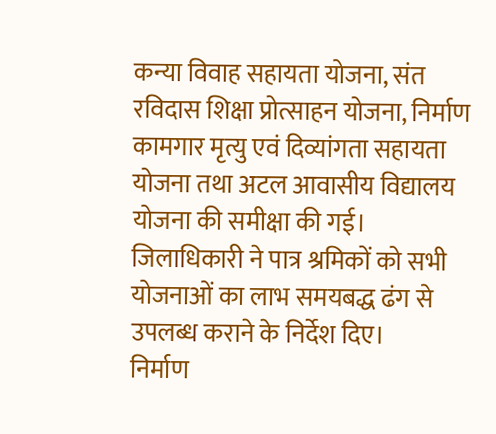कन्या विवाह सहायता योजना, संत रविदास शिक्षा प्रोत्साहन योजना, निर्माण कामगार मृत्यु एवं दिव्यांगता सहायता योजना तथा अटल आवासीय विद्यालय योजना की समीक्षा की गई। जिलाधिकारी ने पात्र श्रमिकों को सभी योजनाओं का लाभ समयबद्ध ढंग से उपलब्ध कराने के निर्देश दिए।
निर्माण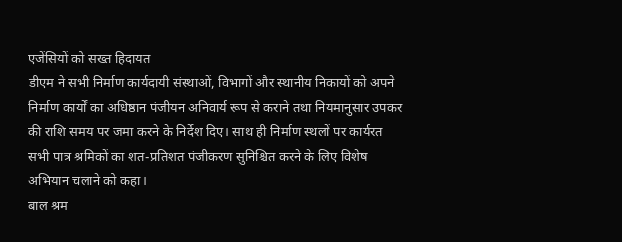एजेंसियों को सख्त हिदायत
डीएम ने सभी निर्माण कार्यदायी संस्थाओं, विभागों और स्थानीय निकायों को अपने निर्माण कार्यों का अधिष्ठान पंजीयन अनिवार्य रूप से कराने तथा नियमानुसार उपकर की राशि समय पर जमा करने के निर्देश दिए। साथ ही निर्माण स्थलों पर कार्यरत सभी पात्र श्रमिकों का शत-प्रतिशत पंजीकरण सुनिश्चित करने के लिए विशेष अभियान चलाने को कहा।
बाल श्रम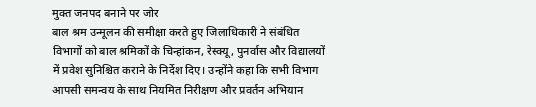मुक्त जनपद बनाने पर जोर
बाल श्रम उन्मूलन की समीक्षा करते हुए जिलाधिकारी ने संबंधित विभागों को बाल श्रमिकों के चिन्हांकन, रेस्क्यू, पुनर्वास और विद्यालयों में प्रवेश सुनिश्चित कराने के निर्देश दिए। उन्होंने कहा कि सभी विभाग आपसी समन्वय के साथ नियमित निरीक्षण और प्रवर्तन अभियान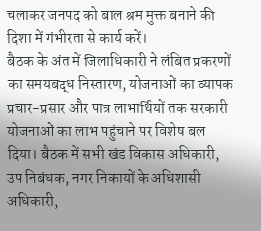चलाकर जनपद को बाल श्रम मुक्त बनाने की दिशा में गंभीरता से कार्य करें।
बैठक के अंत में जिलाधिकारी ने लंबित प्रकरणों का समयबद्ध निस्तारण, योजनाओं का व्यापक प्रचार-प्रसार और पात्र लाभार्थियों तक सरकारी योजनाओं का लाभ पहुंचाने पर विशेष बल दिया। बैठक में सभी खंड विकास अधिकारी, उप निबंधक, नगर निकायों के अधिशासी अधिकारी,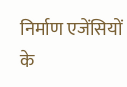निर्माण एजेंसियों के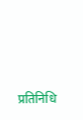प्रतिनिधि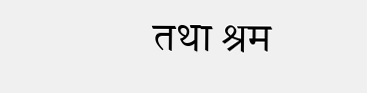तथा श्रम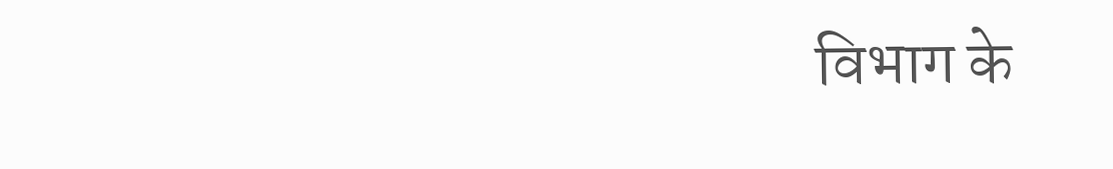विभाग के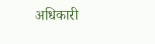अधिकारी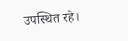उपस्थित रहे।